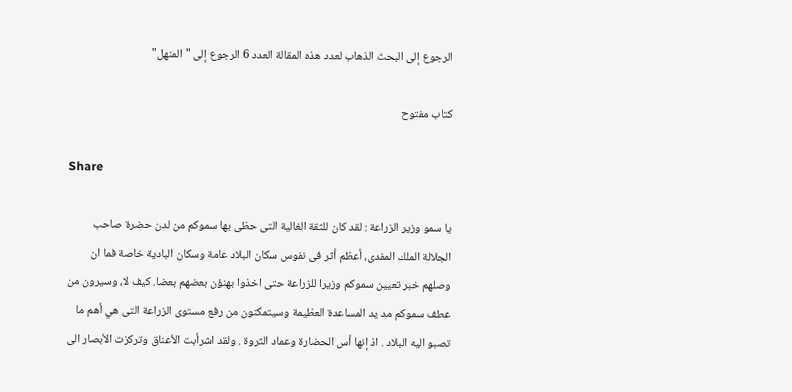الرجوع إلى البحث الذهاب لعدد هذه المقالة العدد 6 الرجوع إلى "المنهل"

كتاب مفتوح

Share

يا سمو وزير الزراعة : لقد كان للثقة الغالية التى حظى بها سموكم من لدن حضرة صاحب الجلالة الملك المفدى، أعظم أثر فى نفوس سكان البلاد عامة وسكان البادية خاصة فما ان وصلهم خبر تعيين سموكم وزيرا للزراعة حتى اخذوا بهنؤن بعضهم بعضا. كيف لا، وسيرون من عطف سموكم مد يد المساعدة العظيمة وسيتمكنون من رفع مستوى الزراعة التى هي أهم ما تصبو اليه البلاد . اذ إنها أس الحضارة وعماد الثروة . ولقد اشرأبت الأعناق وتركزت الأبصار الى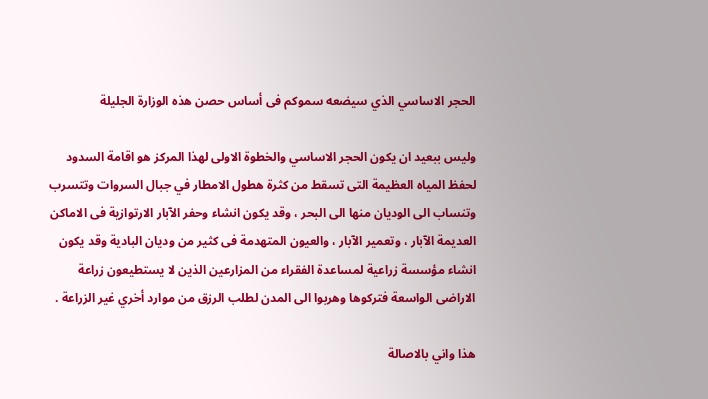الحجر الاساسي الذي سيضعه سموكم فى أساس حصن هذه الوزارة الجليلة

وليس ببعيد ان يكون الحجر الاساسي والخطوة الاولى لهذا المركز هو اقامة السدود لحفظ المياه العظيمة التى تسقط من كثرة هطول الامطار في جبال السروات وتتسرب وتنساب الى الوديان منها الى البحر ، وقد يكون انشاء وحفر الآبار الارتوازية فى الاماكن العديمة الآبار ، وتعمير الآبار ، والعيون المتهدمة فى كثير من وديان البادية وقد يكون انشاء مؤسسة زراعية لمساعدة الفقراء من المزارعين الذين لا يستطيعون زراعة الاراضى الواسعة فتركوها وهربوا الى المدن لطلب الرزق من موارد أخري غير الزراعة .

هذا واني بالاصالة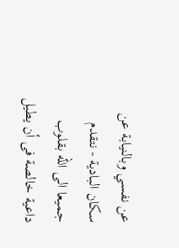عن نفسي وبالنيابة عن سكان البادية - نتقدم جميعا الى الله بقلوب داعية خالصة فى أن يطيل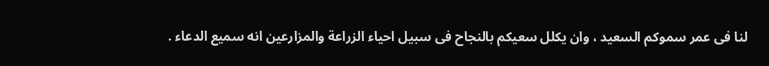لنا فى عمر سموكم السعيد ، وان يكلل سعيكم بالنجاح فى سبيل احياء الزراعة والمزارعين انه سميع الدعاء .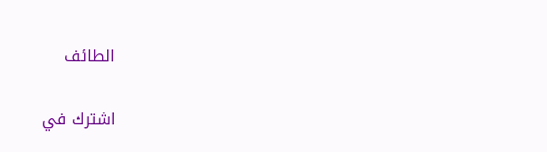الطائف

اشترك في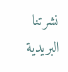نشرتنا البريدية